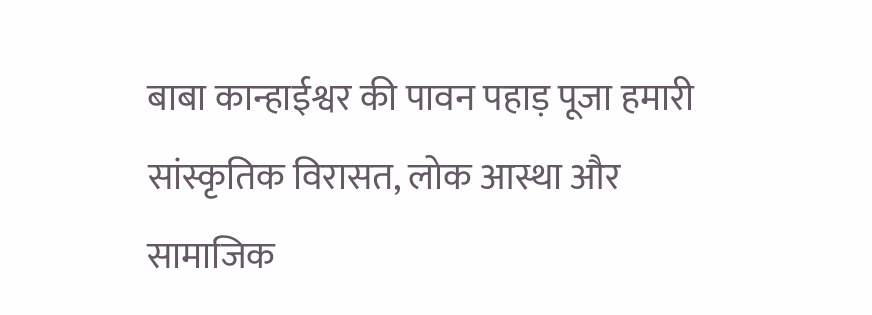बाबा कान्हाईश्वर की पावन पहाड़ पूजा हमारी सांस्कृतिक विरासत, लोक आस्था और सामाजिक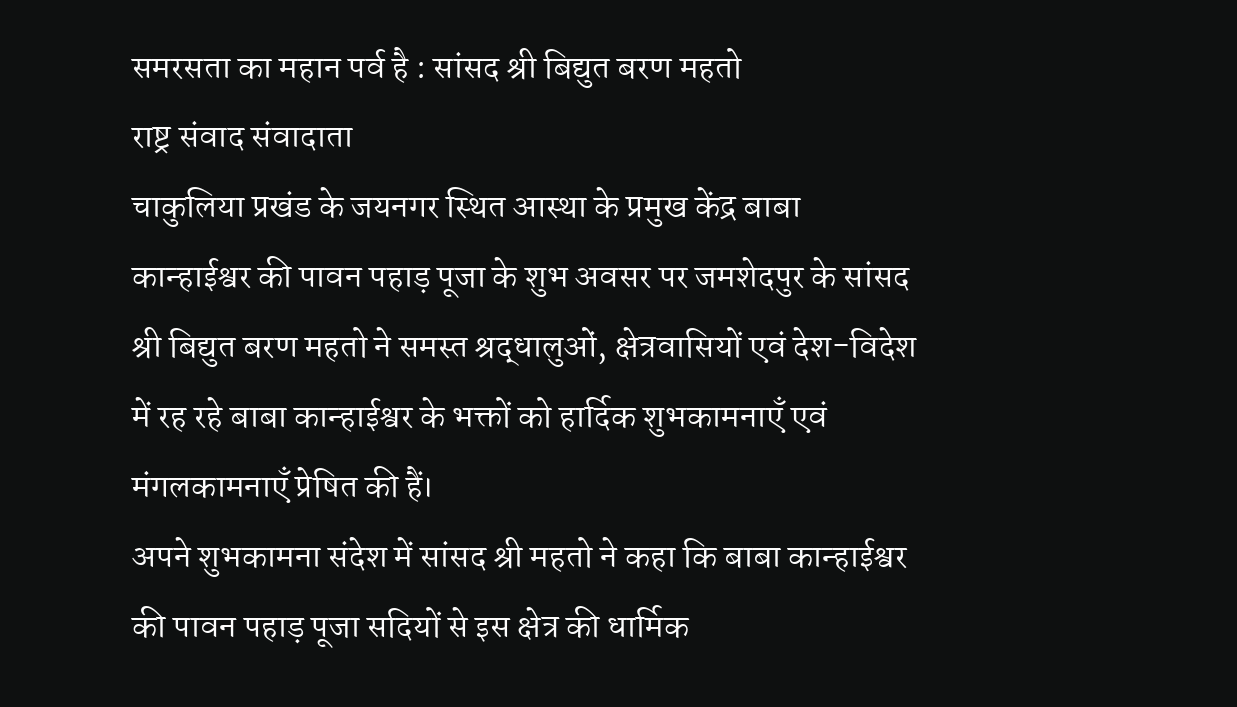समरसता का महान पर्व है : सांसद श्री बिद्युत बरण महतो
राष्ट्र संवाद संवादाता
चाकुलिया प्रखंड के जयनगर स्थित आस्था के प्रमुख केंद्र बाबा कान्हाईश्वर की पावन पहाड़ पूजा के शुभ अवसर पर जमशेदपुर के सांसद श्री बिद्युत बरण महतो ने समस्त श्रद्धालुओं, क्षेत्रवासियों एवं देश-विदेश में रह रहे बाबा कान्हाईश्वर के भक्तों को हार्दिक शुभकामनाएँ एवं मंगलकामनाएँ प्रेषित की हैं।
अपने शुभकामना संदेश में सांसद श्री महतो ने कहा कि बाबा कान्हाईश्वर की पावन पहाड़ पूजा सदियों से इस क्षेत्र की धार्मिक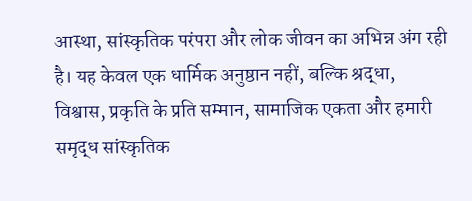आस्था, सांस्कृतिक परंपरा और लोक जीवन का अभिन्न अंग रही है। यह केवल एक धार्मिक अनुष्ठान नहीं, बल्कि श्रद्धा, विश्वास, प्रकृति के प्रति सम्मान, सामाजिक एकता और हमारी समृद्ध सांस्कृतिक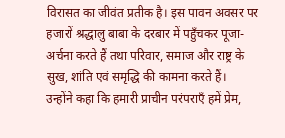विरासत का जीवंत प्रतीक है। इस पावन अवसर पर हजारों श्रद्धालु बाबा के दरबार में पहुँचकर पूजा-अर्चना करते हैं तथा परिवार, समाज और राष्ट्र के सुख, शांति एवं समृद्धि की कामना करते हैं।
उन्होंने कहा कि हमारी प्राचीन परंपराएँ हमें प्रेम,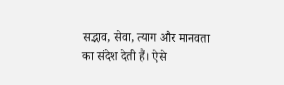सद्भाव, सेवा, त्याग और मानवता का संदेश देती हैं। ऐसे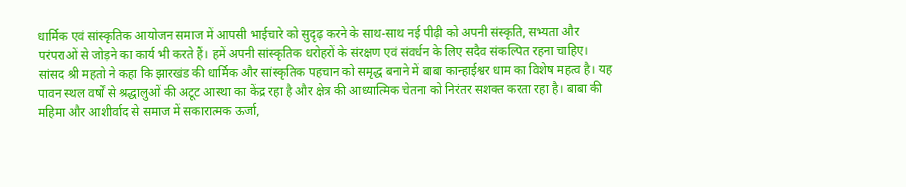धार्मिक एवं सांस्कृतिक आयोजन समाज में आपसी भाईचारे को सुदृढ़ करने के साथ-साथ नई पीढ़ी को अपनी संस्कृति, सभ्यता और परंपराओं से जोड़ने का कार्य भी करते हैं। हमें अपनी सांस्कृतिक धरोहरों के संरक्षण एवं संवर्धन के लिए सदैव संकल्पित रहना चाहिए।
सांसद श्री महतो ने कहा कि झारखंड की धार्मिक और सांस्कृतिक पहचान को समृद्ध बनाने में बाबा कान्हाईश्वर धाम का विशेष महत्व है। यह पावन स्थल वर्षों से श्रद्धालुओं की अटूट आस्था का केंद्र रहा है और क्षेत्र की आध्यात्मिक चेतना को निरंतर सशक्त करता रहा है। बाबा की महिमा और आशीर्वाद से समाज में सकारात्मक ऊर्जा,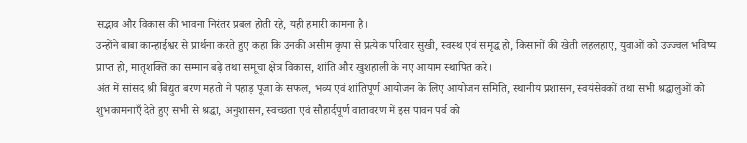सद्भाव और विकास की भावना निरंतर प्रबल होती रहे, यही हमारी कामना है।
उन्होंने बाबा कान्हाईश्वर से प्रार्थना करते हुए कहा कि उनकी असीम कृपा से प्रत्येक परिवार सुखी, स्वस्थ एवं समृद्ध हो, किसानों की खेती लहलहाए, युवाओं को उज्ज्वल भविष्य प्राप्त हो, मातृशक्ति का सम्मान बढ़े तथा समूचा क्षेत्र विकास, शांति और खुशहाली के नए आयाम स्थापित करे।
अंत में सांसद श्री बिद्युत बरण महतो ने पहाड़ पूजा के सफल, भव्य एवं शांतिपूर्ण आयोजन के लिए आयोजन समिति, स्थानीय प्रशासन, स्वयंसेवकों तथा सभी श्रद्धालुओं को शुभकामनाएँ देते हुए सभी से श्रद्धा, अनुशासन, स्वच्छता एवं सौहार्दपूर्ण वातावरण में इस पावन पर्व को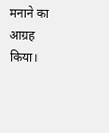मनाने का आग्रह किया।